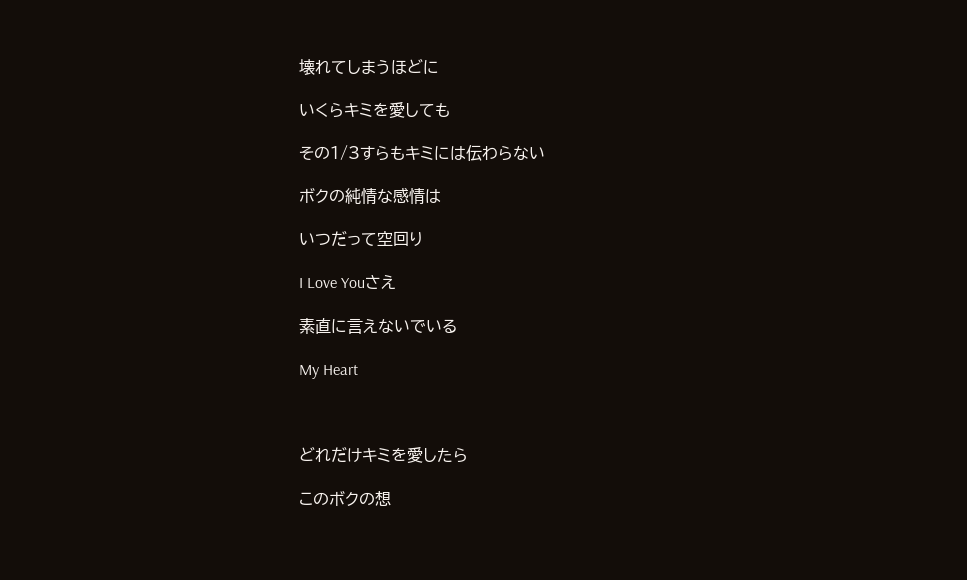壊れてしまうほどに

いくらキミを愛しても

その1/3すらもキミには伝わらない

ボクの純情な感情は

いつだって空回り

I Love Youさえ

素直に言えないでいる

My Heart



どれだけキミを愛したら

このボクの想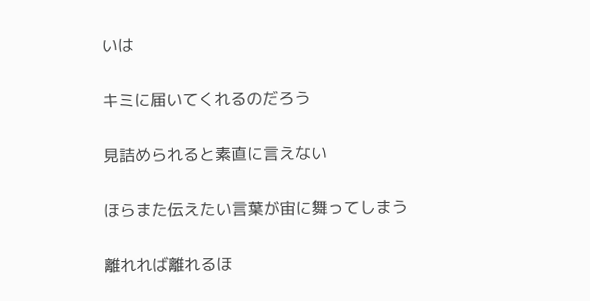いは

キミに届いてくれるのだろう

見詰められると素直に言えない

ほらまた伝えたい言葉が宙に舞ってしまう

離れれば離れるほ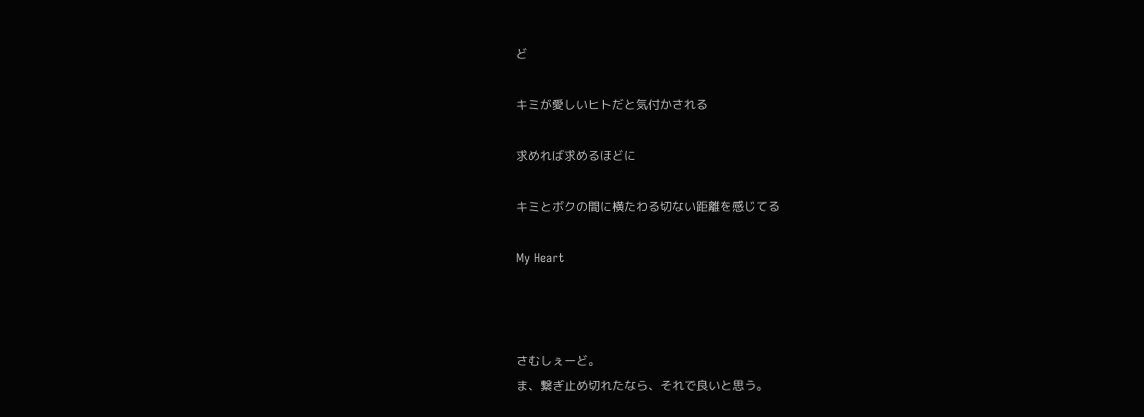ど

キミが愛しいヒトだと気付かされる

求めれば求めるほどに

キミとボクの間に横たわる切ない距離を感じてる

My Heart



さむしぇーど。
ま、繋ぎ止め切れたなら、それで良いと思う。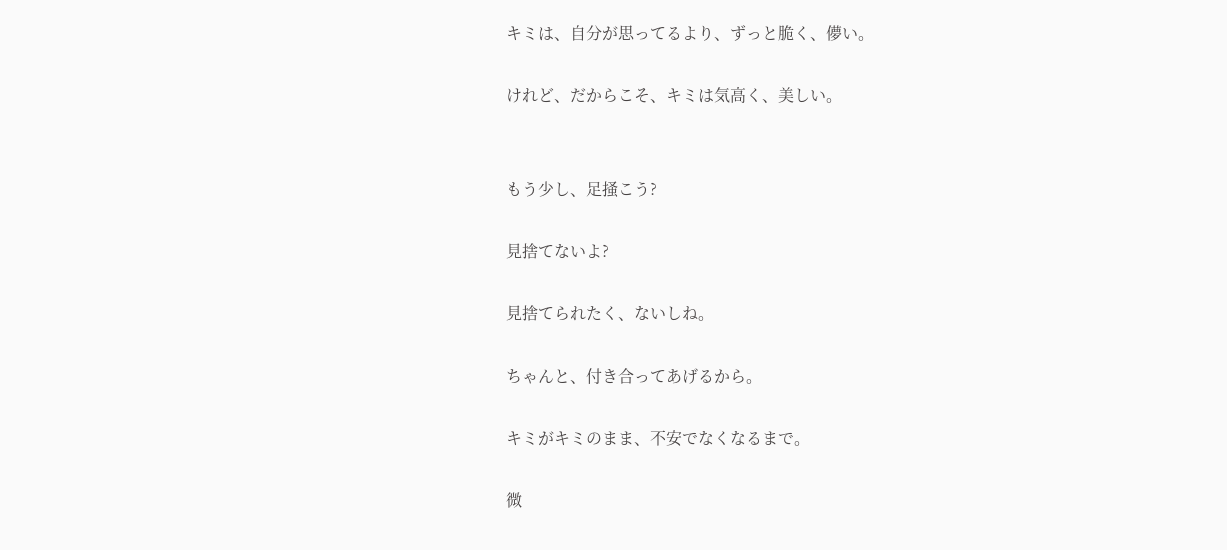キミは、自分が思ってるより、ずっと脆く、儚い。

けれど、だからこそ、キミは気高く、美しい。


もう少し、足掻こう?

見捨てないよ?

見捨てられたく、ないしね。

ちゃんと、付き合ってあげるから。

キミがキミのまま、不安でなくなるまで。

微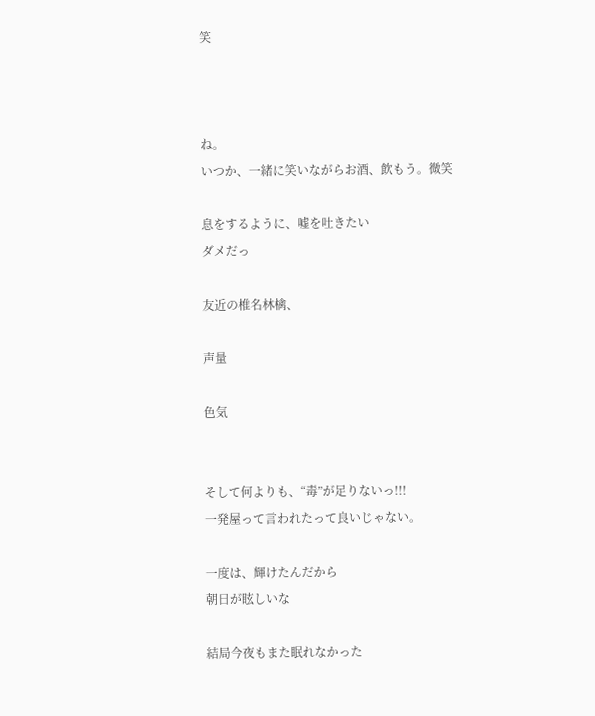笑



ね。
いつか、一緒に笑いながらお酒、飲もう。微笑

息をするように、嘘を吐きたい
ダメだっ

友近の椎名林檎、

声量

色気


そして何よりも、“毒”が足りないっ!!!
一発屋って言われたって良いじゃない。

一度は、輝けたんだから
朝日が眩しいな

結局今夜もまた眠れなかった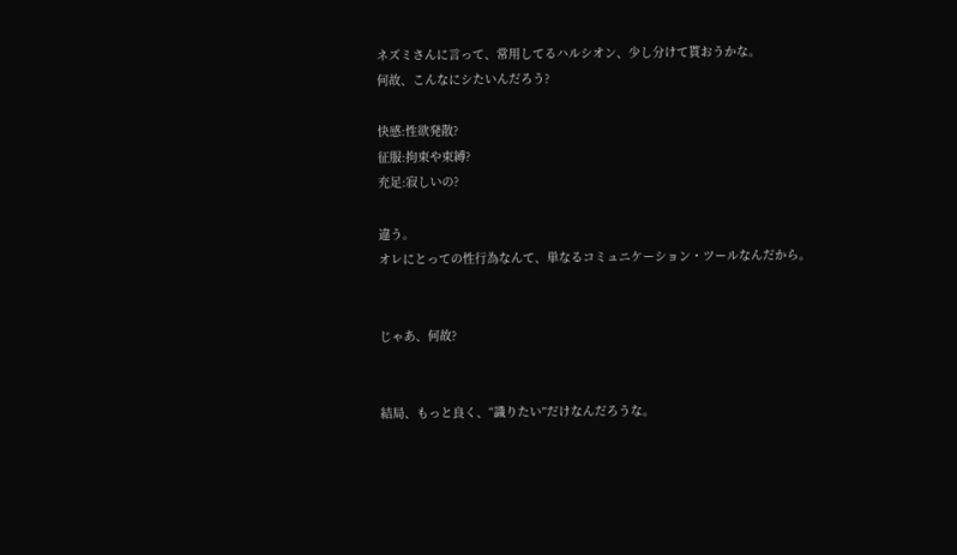ネズミさんに言って、常用してるハルシオン、少し分けて貰おうかな。
何故、こんなにシたいんだろう?

快感:性欲発散?
征服:拘束や束縛?
充足:寂しいの?

違う。
オレにとっての性行為なんて、単なるコミュニケーション・ツールなんだから。


じゃあ、何故?


結局、もっと良く、“識りたい”だけなんだろうな。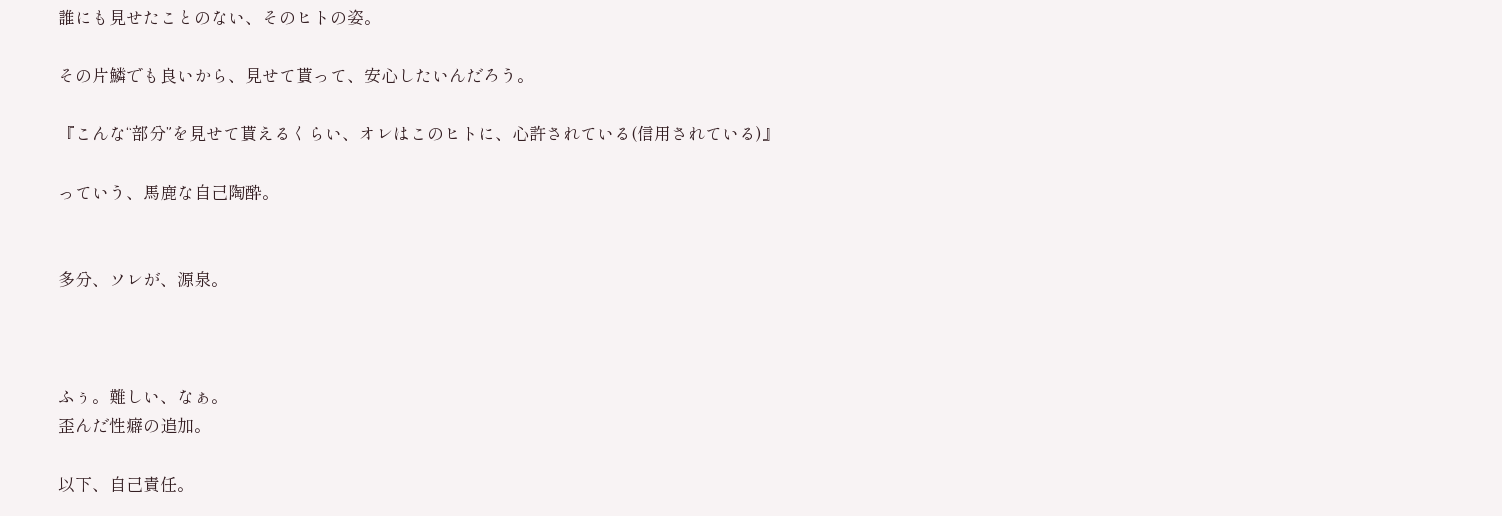誰にも見せたことのない、そのヒトの姿。

その片鱗でも良いから、見せて貰って、安心したいんだろう。

『こんな“部分”を見せて貰えるくらい、オレはこのヒトに、心許されている(信用されている)』

っていう、馬鹿な自己陶酔。


多分、ソレが、源泉。



ふぅ。難しい、なぁ。
歪んだ性癖の追加。

以下、自己責任。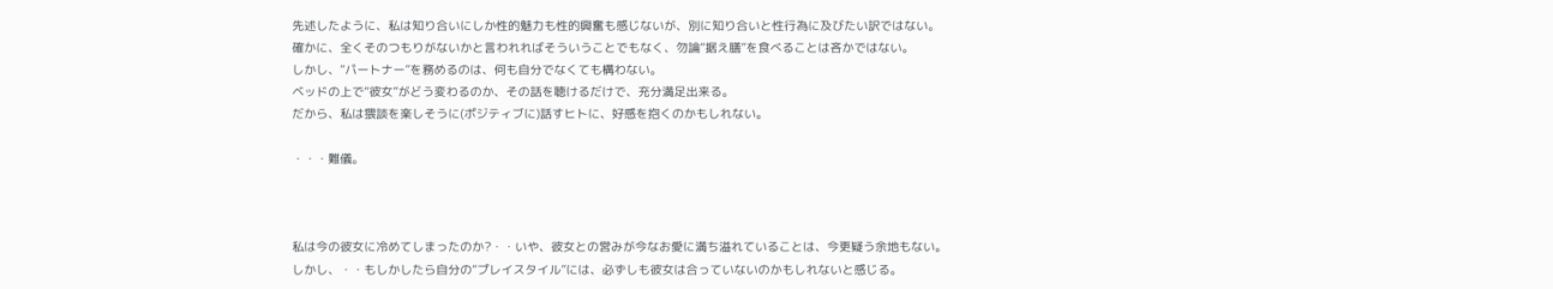先述したように、私は知り合いにしか性的魅力も性的興奮も感じないが、別に知り合いと性行為に及びたい訳ではない。
確かに、全くそのつもりがないかと言われればそういうことでもなく、勿論“据え膳”を食べることは吝かではない。
しかし、“パートナー”を務めるのは、何も自分でなくても構わない。
ベッドの上で“彼女”がどう変わるのか、その話を聴けるだけで、充分満足出来る。
だから、私は猥談を楽しそうに(ポジティブに)話すヒトに、好感を抱くのかもしれない。

・・・難儀。



私は今の彼女に冷めてしまったのか?・・いや、彼女との営みが今なお愛に満ち溢れていることは、今更疑う余地もない。
しかし、・・もしかしたら自分の“プレイスタイル”には、必ずしも彼女は合っていないのかもしれないと感じる。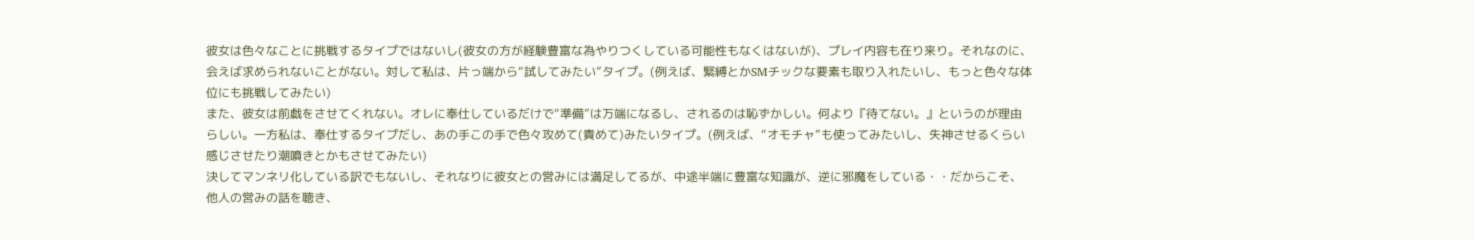彼女は色々なことに挑戦するタイプではないし(彼女の方が経験豊富な為やりつくしている可能性もなくはないが)、プレイ内容も在り来り。それなのに、会えば求められないことがない。対して私は、片っ端から“試してみたい”タイプ。(例えば、緊縛とかSMチックな要素も取り入れたいし、もっと色々な体位にも挑戦してみたい)
また、彼女は前戯をさせてくれない。オレに奉仕しているだけで“準備”は万端になるし、されるのは恥ずかしい。何より『待てない。』というのが理由らしい。一方私は、奉仕するタイプだし、あの手この手で色々攻めて(責めて)みたいタイプ。(例えば、“オモチャ”も使ってみたいし、失神させるくらい感じさせたり潮噴きとかもさせてみたい)
決してマンネリ化している訳でもないし、それなりに彼女との営みには満足してるが、中途半端に豊富な知識が、逆に邪魔をしている・・だからこそ、他人の営みの話を聴き、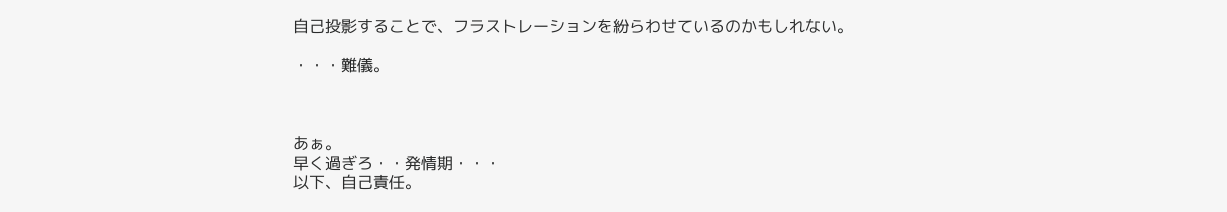自己投影することで、フラストレーションを紛らわせているのかもしれない。

・・・難儀。



あぁ。
早く過ぎろ・・発情期・・・
以下、自己責任。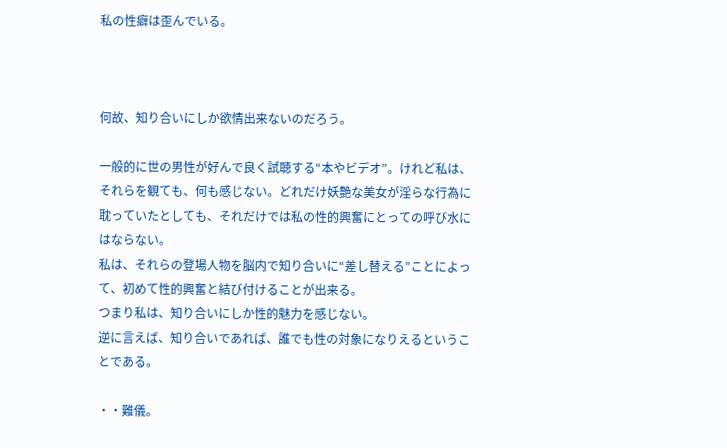私の性癖は歪んでいる。



何故、知り合いにしか欲情出来ないのだろう。

一般的に世の男性が好んで良く試聴する“本やビデオ”。けれど私は、それらを観ても、何も感じない。どれだけ妖艶な美女が淫らな行為に耽っていたとしても、それだけでは私の性的興奮にとっての呼び水にはならない。
私は、それらの登場人物を脳内で知り合いに“差し替える”ことによって、初めて性的興奮と結び付けることが出来る。
つまり私は、知り合いにしか性的魅力を感じない。
逆に言えば、知り合いであれば、誰でも性の対象になりえるということである。

・・難儀。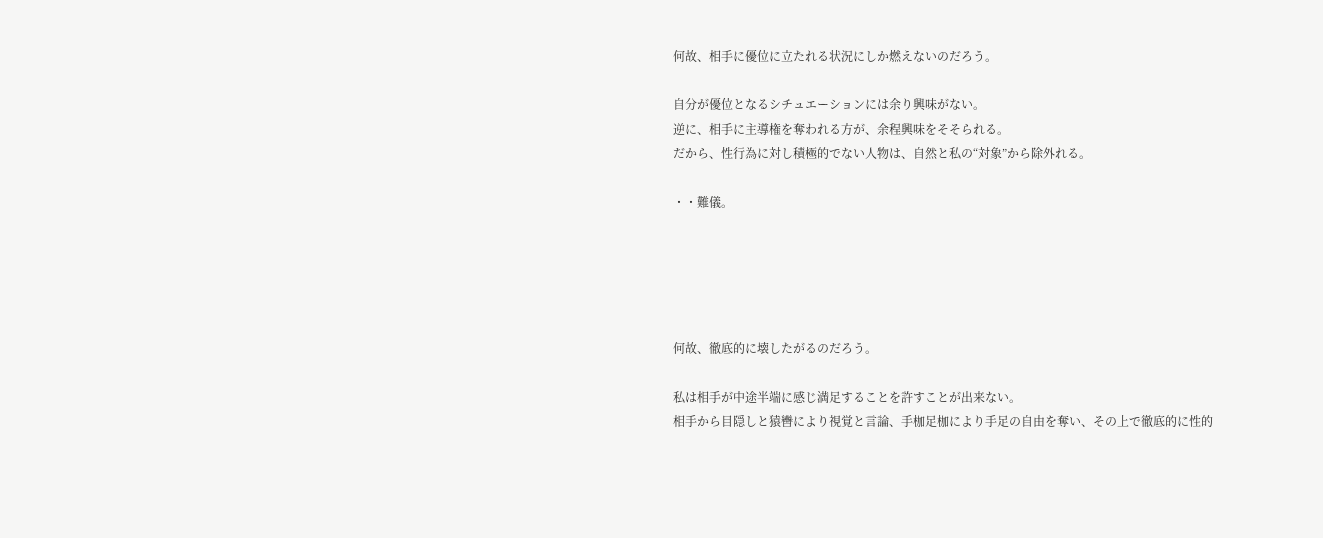何故、相手に優位に立たれる状況にしか燃えないのだろう。

自分が優位となるシチュエーションには余り興味がない。
逆に、相手に主導権を奪われる方が、余程興味をそそられる。
だから、性行為に対し積極的でない人物は、自然と私の“対象”から除外れる。

・・難儀。





何故、徹底的に壊したがるのだろう。

私は相手が中途半端に感じ満足することを許すことが出来ない。
相手から目隠しと猿轡により視覚と言論、手枷足枷により手足の自由を奪い、その上で徹底的に性的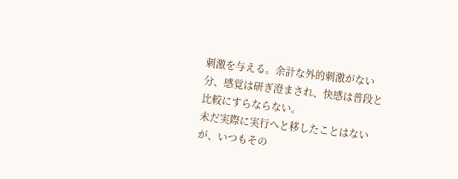刺激を与える。余計な外的刺激がない分、感覚は研ぎ澄まされ、快感は普段と比較にすらならない。
未だ実際に実行へと移したことはないが、いつもその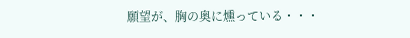願望が、胸の奥に燻っている・・・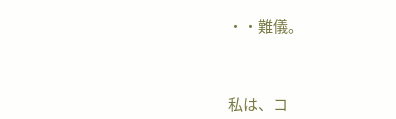・・難儀。



私は、コ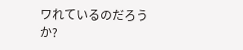ワれているのだろうか?